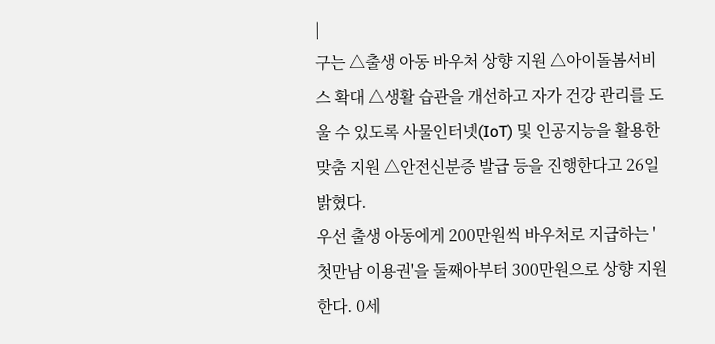|
구는 △출생 아동 바우처 상향 지원 △아이돌봄서비스 확대 △생활 습관을 개선하고 자가 건강 관리를 도울 수 있도록 사물인터넷(IoT) 및 인공지능을 활용한 맞춤 지원 △안전신분증 발급 등을 진행한다고 26일 밝혔다.
우선 출생 아동에게 200만원씩 바우처로 지급하는 '첫만남 이용권'을 둘째아부터 300만원으로 상향 지원한다. 0세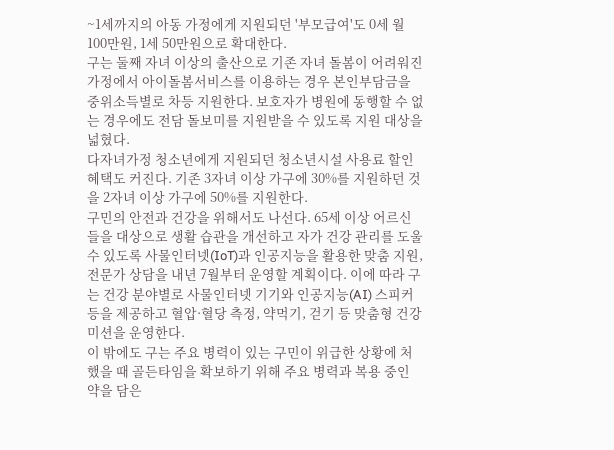~1세까지의 아동 가정에게 지원되던 '부모급여'도 0세 월 100만원, 1세 50만원으로 확대한다.
구는 둘째 자녀 이상의 출산으로 기존 자녀 돌봄이 어려워진 가정에서 아이돌봄서비스를 이용하는 경우 본인부담금을 중위소득별로 차등 지원한다. 보호자가 병원에 동행할 수 없는 경우에도 전담 돌보미를 지원받을 수 있도록 지원 대상을 넓혔다.
다자녀가정 청소년에게 지원되던 청소년시설 사용료 할인 혜택도 커진다. 기존 3자녀 이상 가구에 30%를 지원하던 것을 2자녀 이상 가구에 50%를 지원한다.
구민의 안전과 건강을 위해서도 나선다. 65세 이상 어르신들을 대상으로 생활 습관을 개선하고 자가 건강 관리를 도울 수 있도록 사물인터넷(IoT)과 인공지능을 활용한 맞춤 지원, 전문가 상담을 내년 7월부터 운영할 계획이다. 이에 따라 구는 건강 분야별로 사물인터넷 기기와 인공지능(AI) 스피커 등을 제공하고 혈압·혈당 측정, 약먹기, 걷기 등 맞춤형 건강 미션을 운영한다.
이 밖에도 구는 주요 병력이 있는 구민이 위급한 상황에 처했을 때 골든타임을 확보하기 위해 주요 병력과 복용 중인 약을 담은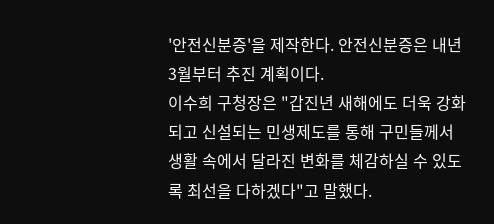'안전신분증'을 제작한다. 안전신분증은 내년 3월부터 추진 계획이다.
이수희 구청장은 "갑진년 새해에도 더욱 강화되고 신설되는 민생제도를 통해 구민들께서 생활 속에서 달라진 변화를 체감하실 수 있도록 최선을 다하겠다"고 말했다.